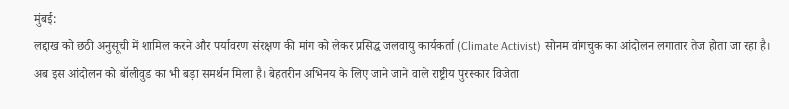मुंबई:
लद्दाख को छठी अनुसूची में शामिल करने और पर्यावरण संरक्षण की मांग को लेकर प्रसिद्ध जलवायु कार्यकर्ता (Climate Activist) सोनम वांगचुक का आंदोलन लगातार तेज होता जा रहा है।
अब इस आंदोलन को बॉलीवुड का भी बड़ा समर्थन मिला है। बेहतरीन अभिनय के लिए जाने जाने वाले राष्ट्रीय पुरस्कार विजेता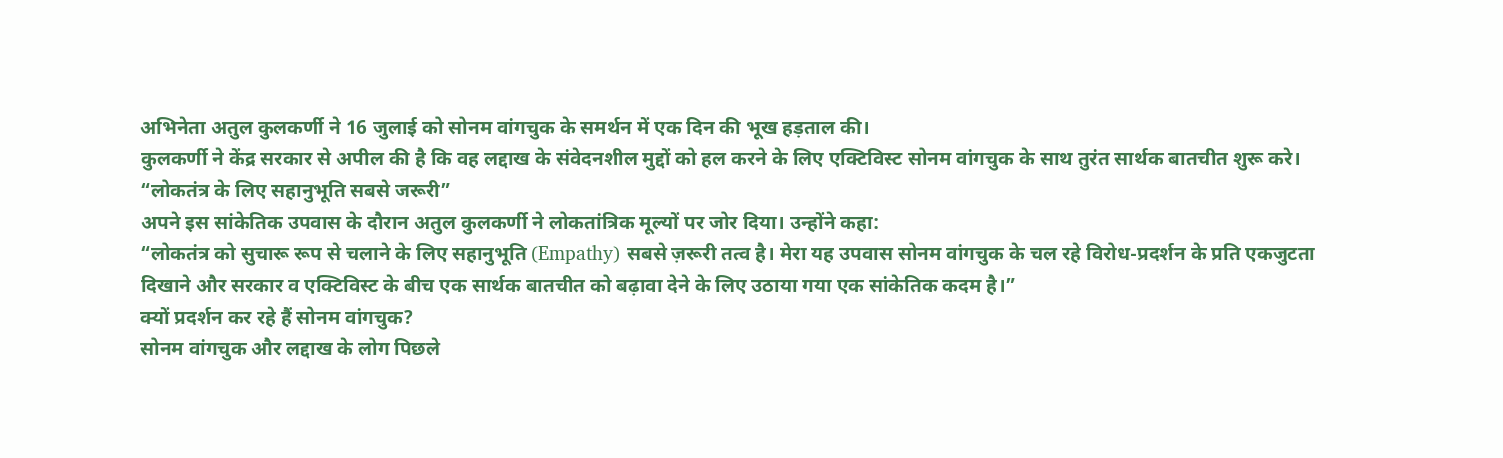अभिनेता अतुल कुलकर्णी ने 16 जुलाई को सोनम वांगचुक के समर्थन में एक दिन की भूख हड़ताल की।
कुलकर्णी ने केंद्र सरकार से अपील की है कि वह लद्दाख के संवेदनशील मुद्दों को हल करने के लिए एक्टिविस्ट सोनम वांगचुक के साथ तुरंत सार्थक बातचीत शुरू करे।
“लोकतंत्र के लिए सहानुभूति सबसे जरूरी”
अपने इस सांकेतिक उपवास के दौरान अतुल कुलकर्णी ने लोकतांत्रिक मूल्यों पर जोर दिया। उन्होंने कहा:
“लोकतंत्र को सुचारू रूप से चलाने के लिए सहानुभूति (Empathy) सबसे ज़रूरी तत्व है। मेरा यह उपवास सोनम वांगचुक के चल रहे विरोध-प्रदर्शन के प्रति एकजुटता दिखाने और सरकार व एक्टिविस्ट के बीच एक सार्थक बातचीत को बढ़ावा देने के लिए उठाया गया एक सांकेतिक कदम है।”
क्यों प्रदर्शन कर रहे हैं सोनम वांगचुक?
सोनम वांगचुक और लद्दाख के लोग पिछले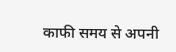काफी समय से अपनी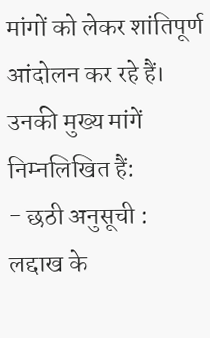मांगों को लेकर शांतिपूर्ण आंदोलन कर रहे हैं। उनकी मुख्य मांगें निम्नलिखित हैं:
- छठी अनुसूची : लद्दाख के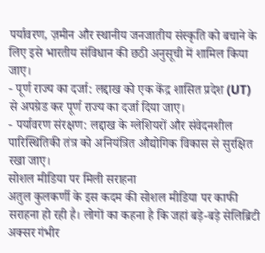पर्यावरण, ज़मीन और स्थानीय जनजातीय संस्कृति को बचाने के लिए इसे भारतीय संविधान की छठी अनुसूची में शामिल किया जाए।
- पूर्ण राज्य का दर्जा: लद्दाख को एक केंद्र शासित प्रदेश (UT) से अपग्रेड कर पूर्ण राज्य का दर्जा दिया जाए।
- पर्यावरण संरक्षण: लद्दाख के ग्लेशियरों और संवेदनशील पारिस्थितिकी तंत्र को अनियंत्रित औद्योगिक विकास से सुरक्षित रखा जाए।
सोशल मीडिया पर मिली सराहना
अतुल कुलकर्णी के इस कदम की सोशल मीडिया पर काफी सराहना हो रही है। लोगों का कहना है कि जहां बड़े-बड़े सेलिब्रिटी अक्सर गंभीर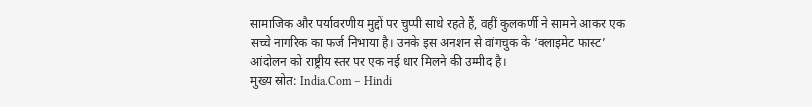सामाजिक और पर्यावरणीय मुद्दों पर चुप्पी साधे रहते हैं, वहीं कुलकर्णी ने सामने आकर एक सच्चे नागरिक का फर्ज निभाया है। उनके इस अनशन से वांगचुक के ‘क्लाइमेट फास्ट’ आंदोलन को राष्ट्रीय स्तर पर एक नई धार मिलने की उम्मीद है।
मुख्य स्रोत: India.Com – Hindi